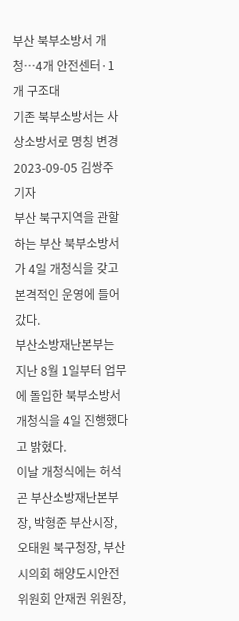부산 북부소방서 개청…4개 안전센터·1개 구조대
기존 북부소방서는 사상소방서로 명칭 변경
2023-09-05 김쌍주 기자
부산 북구지역을 관할하는 부산 북부소방서가 4일 개청식을 갖고 본격적인 운영에 들어갔다.
부산소방재난본부는 지난 8월 1일부터 업무에 돌입한 북부소방서 개청식을 4일 진행했다고 밝혔다.
이날 개청식에는 허석곤 부산소방재난본부장, 박형준 부산시장, 오태원 북구청장, 부산시의회 해양도시안전위원회 안재권 위원장,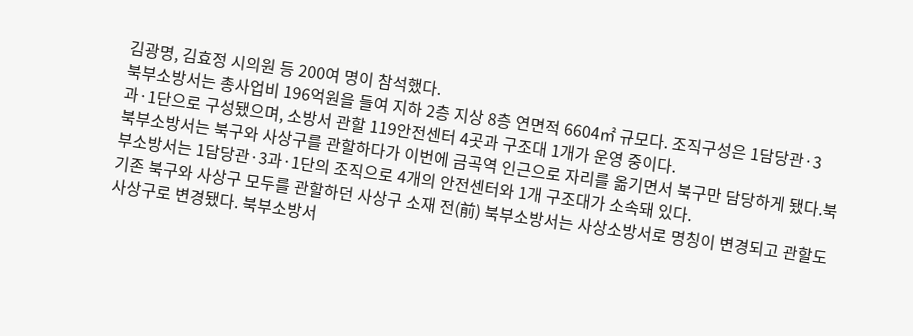김광명, 김효정 시의원 등 200여 명이 참석했다.
북부소방서는 총사업비 196억원을 들여 지하 2층 지상 8층 연면적 6604㎡ 규모다. 조직구성은 1담당관·3과·1단으로 구성됐으며, 소방서 관할 119안전센터 4곳과 구조대 1개가 운영 중이다.
북부소방서는 북구와 사상구를 관할하다가 이번에 금곡역 인근으로 자리를 옮기면서 북구만 담당하게 됐다.북부소방서는 1담당관·3과·1단의 조직으로 4개의 안전센터와 1개 구조대가 소속돼 있다.
기존 북구와 사상구 모두를 관할하던 사상구 소재 전(前) 북부소방서는 사상소방서로 명칭이 변경되고 관할도 사상구로 변경됐다. 북부소방서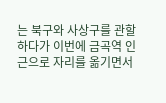는 북구와 사상구를 관할하다가 이번에 금곡역 인근으로 자리를 옮기면서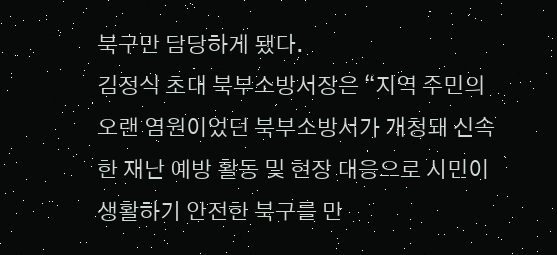북구만 담당하게 됐다.
김정식 초대 북부소방서장은 “지역 주민의 오랜 염원이었던 북부소방서가 개청돼 신속한 재난 예방 활동 및 현장 대응으로 시민이 생활하기 안전한 북구를 만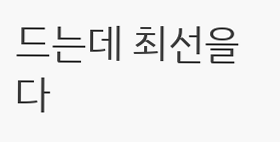드는데 최선을 다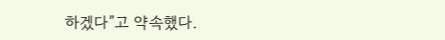하겠다”고 약속했다.